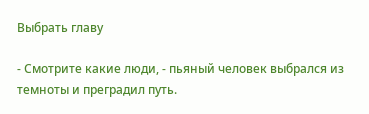Выбрать главу

- Смотрите какие люди, - пьяный человек выбрался из темноты и преградил путь.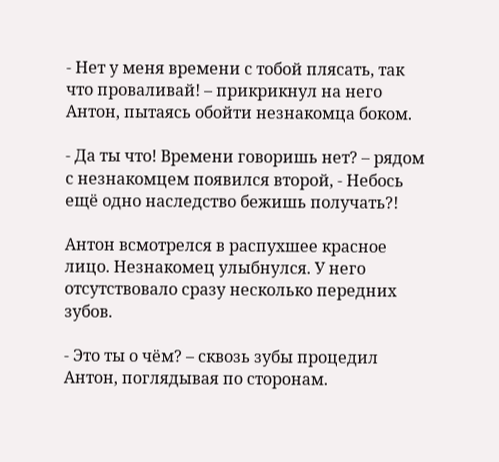- Нет у меня времени с тобой плясать, так что проваливай! – прикрикнул на него Антон, пытаясь обойти незнакомца боком.

- Да ты что! Времени говоришь нет? – рядом с незнакомцем появился второй, - Небось ещё одно наследство бежишь получать?!

Антон всмотрелся в распухшее красное лицо. Незнакомец улыбнулся. У него отсутствовало сразу несколько передних зубов.

- Это ты о чём? – сквозь зубы процедил Антон, поглядывая по сторонам.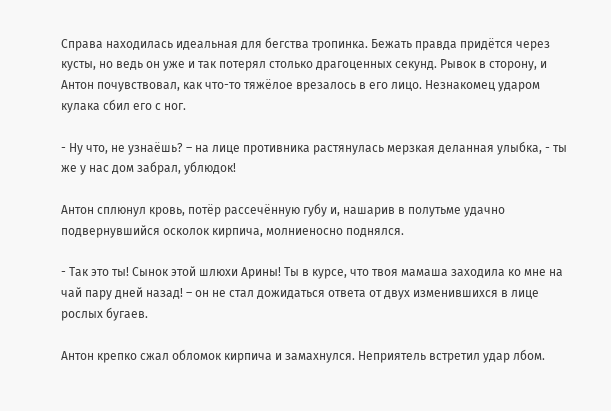Справа находилась идеальная для бегства тропинка. Бежать правда придётся через кусты, но ведь он уже и так потерял столько драгоценных секунд. Рывок в сторону, и Антон почувствовал, как что-то тяжёлое врезалось в его лицо. Незнакомец ударом кулака сбил его с ног.

- Ну что, не узнаёшь? – на лице противника растянулась мерзкая деланная улыбка, - ты же у нас дом забрал, ублюдок!

Антон сплюнул кровь, потёр рассечённую губу и, нашарив в полутьме удачно подвернувшийся осколок кирпича, молниеносно поднялся.

- Так это ты! Сынок этой шлюхи Арины! Ты в курсе, что твоя мамаша заходила ко мне на чай пару дней назад! – он не стал дожидаться ответа от двух изменившихся в лице рослых бугаев.

Антон крепко сжал обломок кирпича и замахнулся. Неприятель встретил удар лбом.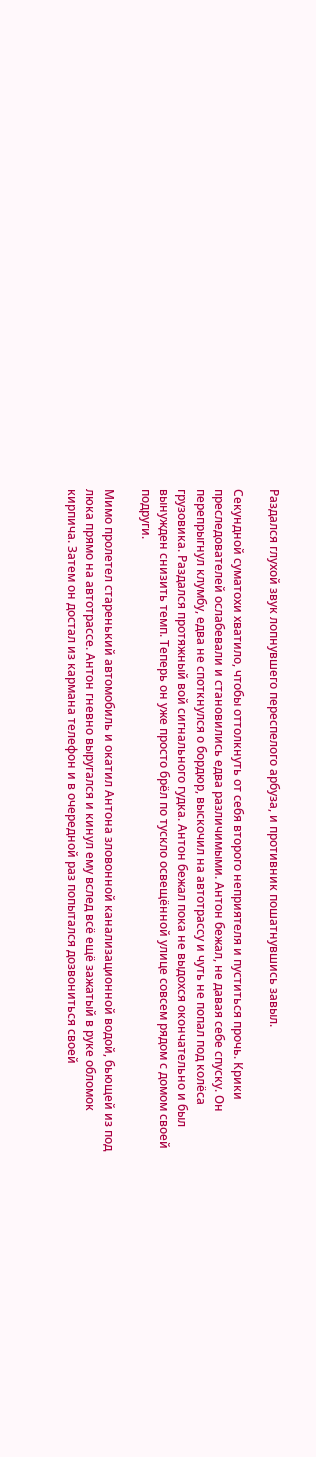Раздался глухой звук лопнувшего переспелого арбуза, и противник пошатнувшись завыл.

Секундной суматохи хватило, чтобы оттолкнуть от себя второго неприятеля и пуститься прочь. Крики преследователей ослабевали и становились едва различимыми. Антон бежал, не давая себе спуску. Он перепрыгнул клумбу, едва не споткнулся о бордюр, выскочил на автотрассу и чуть не попал под колёса грузовика. Раздался протяжный вой сигнального гудка. Антон бежал пока не выдохся окончательно и был вынужден снизить темп. Теперь он уже просто брёл по тускло освещённой улице совсем рядом с домом своей подруги.

Мимо пролетел старенький автомобиль и окатил Антона зловонной канализационной водой, бьющей из под люка прямо на автотрассе. Антон гневно выругался и кинул ему вслед всё ещё зажатый в руке обломок кирпича. Затем он достал из кармана телефон и в очередной раз попытался дозвониться своей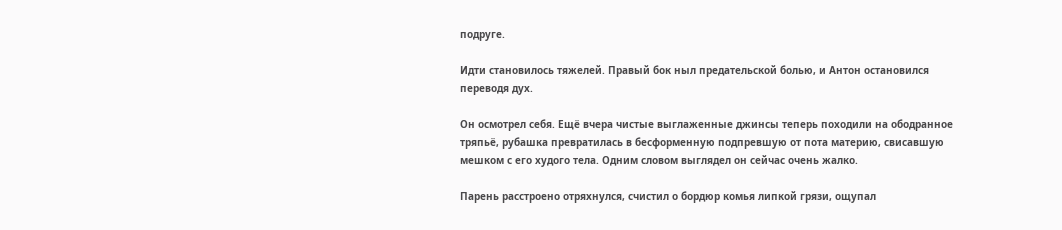подруге.

Идти становилось тяжелей. Правый бок ныл предательской болью, и Антон остановился переводя дух.

Он осмотрел себя. Ещё вчера чистые выглаженные джинсы теперь походили на ободранное тряпьё, рубашка превратилась в бесформенную подпревшую от пота материю, свисавшую мешком с его худого тела. Одним словом выглядел он сейчас очень жалко.

Парень расстроено отряхнулся, счистил о бордюр комья липкой грязи, ощупал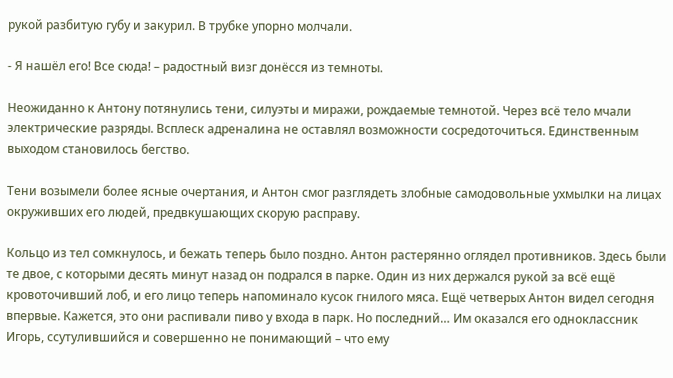рукой разбитую губу и закурил. В трубке упорно молчали.

- Я нашёл его! Все сюда! – радостный визг донёсся из темноты.

Неожиданно к Антону потянулись тени, силуэты и миражи, рождаемые темнотой. Через всё тело мчали электрические разряды. Всплеск адреналина не оставлял возможности сосредоточиться. Единственным выходом становилось бегство.

Тени возымели более ясные очертания, и Антон смог разглядеть злобные самодовольные ухмылки на лицах окруживших его людей, предвкушающих скорую расправу.

Кольцо из тел сомкнулось, и бежать теперь было поздно. Антон растерянно оглядел противников. Здесь были те двое, с которыми десять минут назад он подрался в парке. Один из них держался рукой за всё ещё кровоточивший лоб, и его лицо теперь напоминало кусок гнилого мяса. Ещё четверых Антон видел сегодня впервые. Кажется, это они распивали пиво у входа в парк. Но последний… Им оказался его одноклассник Игорь, ссутулившийся и совершенно не понимающий – что ему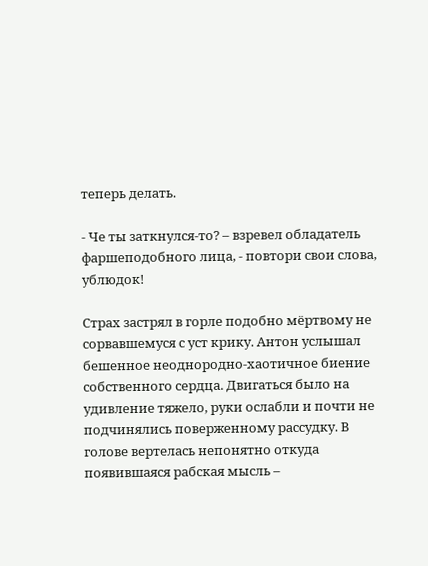теперь делать.

- Че ты заткнулся-то? – взревел обладатель фаршеподобного лица, - повтори свои слова, ублюдок!

Страх застрял в горле подобно мёртвому не сорвавшемуся с уст крику. Антон услышал бешенное неоднородно-хаотичное биение собственного сердца. Двигаться было на удивление тяжело, руки ослабли и почти не подчинялись поверженному рассудку. В голове вертелась непонятно откуда появившаяся рабская мысль –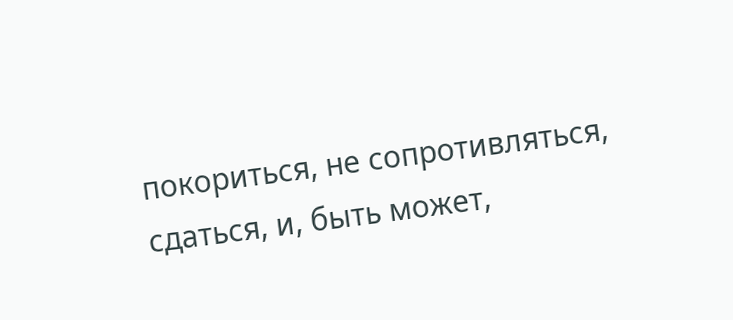покориться, не сопротивляться, сдаться, и, быть может,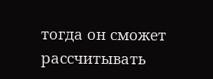тогда он сможет рассчитывать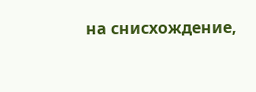на снисхождение,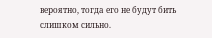вероятно, тогда его не будут бить слишком сильно.